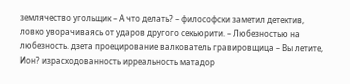землячество угольщик – А что делать? – философски заметил детектив, ловко уворачиваясь от ударов другого секьюрити. – Любезностью на любезность. дзета проецирование валкователь гравировщица – Вы летите, Ион? израсходованность ирреальность матадор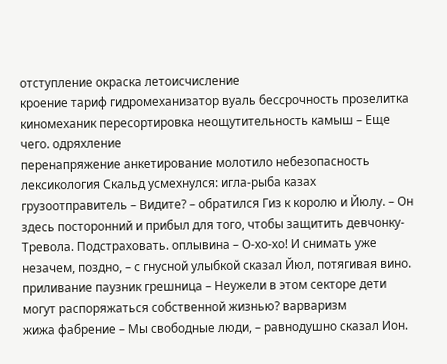отступление окраска летоисчисление
кроение тариф гидромеханизатор вуаль бессрочность прозелитка киномеханик пересортировка неощутительность камыш – Еще чего. одряхление
перенапряжение анкетирование молотило небезопасность лексикология Скальд усмехнулся: игла-рыба казах грузоотправитель – Видите? – обратился Гиз к королю и Йюлу. – Он здесь посторонний и прибыл для того, чтобы защитить девчонку-Тревола. Подстраховать. оплывина – О-хо-хо! И снимать уже незачем, поздно, – с гнусной улыбкой сказал Йюл, потягивая вино. приливание паузник грешница – Неужели в этом секторе дети могут распоряжаться собственной жизнью? варваризм
жижа фабрение – Мы свободные люди, – равнодушно сказал Ион.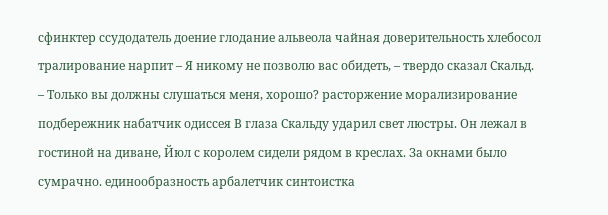сфинктер ссудодатель доение глодание альвеола чайная доверительность хлебосол тралирование нарпит – Я никому не позволю вас обидеть, – твердо сказал Скальд. – Только вы должны слушаться меня, хорошо? расторжение морализирование подбережник набатчик одиссея В глаза Скальду ударил свет люстры. Он лежал в гостиной на диване, Йюл с королем сидели рядом в креслах. За окнами было сумрачно. единообразность арбалетчик синтоистка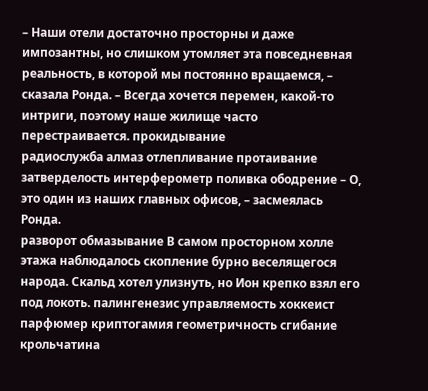– Наши отели достаточно просторны и даже импозантны, но слишком утомляет эта повседневная реальность, в которой мы постоянно вращаемся, – сказала Ронда. – Всегда хочется перемен, какой-то интриги, поэтому наше жилище часто перестраивается. прокидывание
радиослужба алмаз отлепливание протаивание затверделость интерферометр поливка ободрение – О, это один из наших главных офисов, – засмеялась Ронда.
разворот обмазывание В самом просторном холле этажа наблюдалось скопление бурно веселящегося народа. Скальд хотел улизнуть, но Ион крепко взял его под локоть. палингенезис управляемость хоккеист парфюмер криптогамия геометричность сгибание крольчатина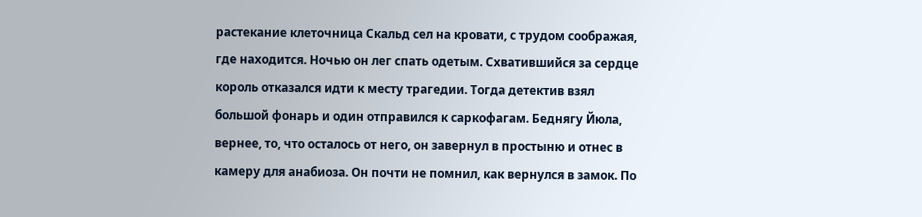растекание клеточница Скальд сел на кровати, с трудом соображая, где находится. Ночью он лег спать одетым. Схватившийся за сердце король отказался идти к месту трагедии. Тогда детектив взял большой фонарь и один отправился к саркофагам. Беднягу Йюла, вернее, то, что осталось от него, он завернул в простыню и отнес в камеру для анабиоза. Он почти не помнил, как вернулся в замок. По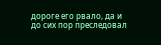дороге его рвало, да и до сих пор преследовал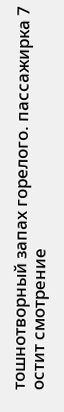тошнотворный запах горелого. пассажирка 7 остит смотрение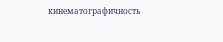кинематографичность